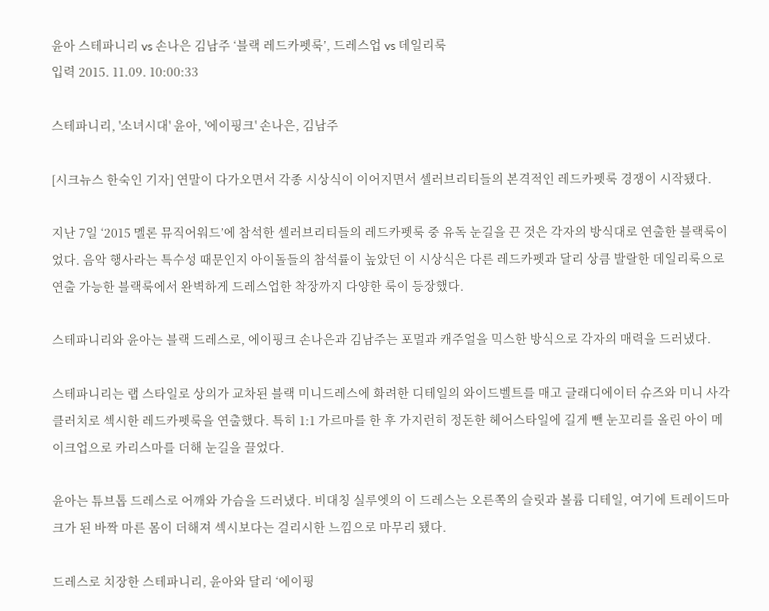윤아 스테파니리 vs 손나은 김남주 ‘블랙 레드카펫룩’, 드레스업 vs 데일리룩
입력 2015. 11.09. 10:00:33

스테파니리, '소녀시대' 윤아, '에이핑크' 손나은, 김남주

[시크뉴스 한숙인 기자] 연말이 다가오면서 각종 시상식이 이어지면서 셀러브리티들의 본격적인 레드카펫룩 경쟁이 시작됐다.

지난 7일 ‘2015 멜론 뮤직어워드’에 참석한 셀러브리티들의 레드카펫룩 중 유독 눈길을 끈 것은 각자의 방식대로 연출한 블랙룩이었다. 음악 행사라는 특수성 때문인지 아이돌들의 참석률이 높았던 이 시상식은 다른 레드카펫과 달리 상큼 발랄한 데일리룩으로 연출 가능한 블랙룩에서 완벽하게 드레스업한 착장까지 다양한 룩이 등장했다.

스테파니리와 윤아는 블랙 드레스로, 에이핑크 손나은과 김남주는 포멀과 캐주얼을 믹스한 방식으로 각자의 매력을 드러냈다.

스테파니리는 랩 스타일로 상의가 교차된 블랙 미니드레스에 화려한 디테일의 와이드벨트를 매고 글래디에이터 슈즈와 미니 사각 클러치로 섹시한 레드카펫룩을 연출했다. 특히 1:1 가르마를 한 후 가지런히 정돈한 헤어스타일에 길게 뺀 눈꼬리를 올린 아이 메이크업으로 카리스마를 더해 눈길을 끌었다.

윤아는 튜브톱 드레스로 어깨와 가슴을 드러냈다. 비대칭 실루엣의 이 드레스는 오른쪽의 슬릿과 볼륨 디테일, 여기에 트레이드마크가 된 바짝 마른 몸이 더해져 섹시보다는 걸리시한 느낌으로 마무리 됐다.

드레스로 치장한 스테파니리, 윤아와 달리 ‘에이핑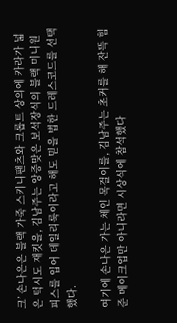크’ 손나은은 블랙 가죽 스키니팬츠와 크롭트 상의에 카라가 넓은 턱시도 재킷을, 김남주는 앙증맞은 보석장식의 블랙 미니원피스를 입어 데일리룩이라고 해도 믿을 법한 드레스코드를 선택했다.

여기에 손나은 가는 체인 목걸이를, 김남주는 초커를 해 잔뜩 힘준 메이크업만 아니라면 시상식에 참석했다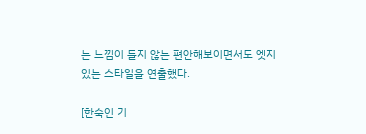는 느낌이 들지 않는 편안해보이면서도 엣지있는 스타일을 연출했다.

[한숙인 기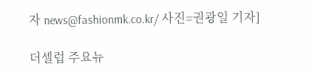자 news@fashionmk.co.kr/ 사진=권광일 기자]

더셀럽 주요뉴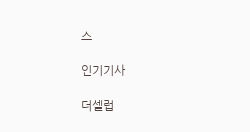스

인기기사

더셀럽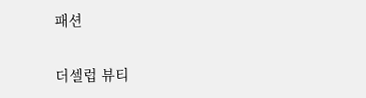패션

더셀럽 뷰티